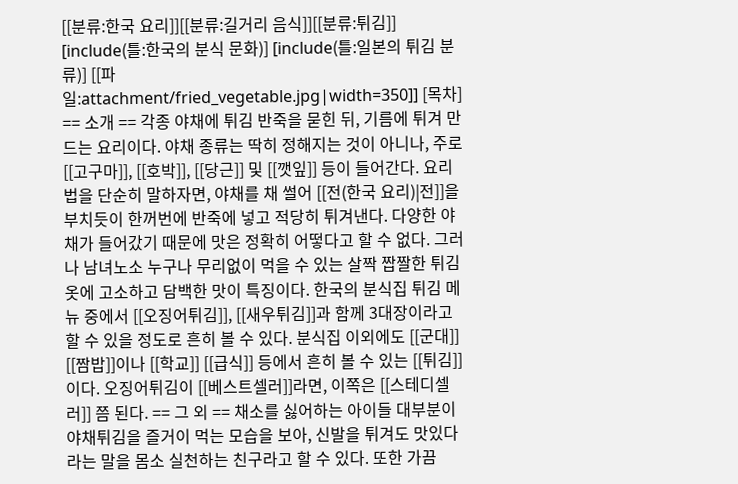[[분류:한국 요리]][[분류:길거리 음식]][[분류:튀김]] [include(틀:한국의 분식 문화)] [include(틀:일본의 튀김 분류)] [[파일:attachment/fried_vegetable.jpg|width=350]] [목차] == 소개 == 각종 야채에 튀김 반죽을 묻힌 뒤, 기름에 튀겨 만드는 요리이다. 야채 종류는 딱히 정해지는 것이 아니나, 주로 [[고구마]], [[호박]], [[당근]] 및 [[깻잎]] 등이 들어간다. 요리법을 단순히 말하자면, 야채를 채 썰어 [[전(한국 요리)|전]]을 부치듯이 한꺼번에 반죽에 넣고 적당히 튀겨낸다. 다양한 야채가 들어갔기 때문에 맛은 정확히 어떻다고 할 수 없다. 그러나 남녀노소 누구나 무리없이 먹을 수 있는 살짝 짭짤한 튀김옷에 고소하고 담백한 맛이 특징이다. 한국의 분식집 튀김 메뉴 중에서 [[오징어튀김]], [[새우튀김]]과 함께 3대장이라고 할 수 있을 정도로 흔히 볼 수 있다. 분식집 이외에도 [[군대]] [[짬밥]]이나 [[학교]] [[급식]] 등에서 흔히 볼 수 있는 [[튀김]]이다. 오징어튀김이 [[베스트셀러]]라면, 이쪽은 [[스테디셀러]] 쯤 된다. == 그 외 == 채소를 싫어하는 아이들 대부분이 야채튀김을 즐거이 먹는 모습을 보아, 신발을 튀겨도 맛있다라는 말을 몸소 실천하는 친구라고 할 수 있다. 또한 가끔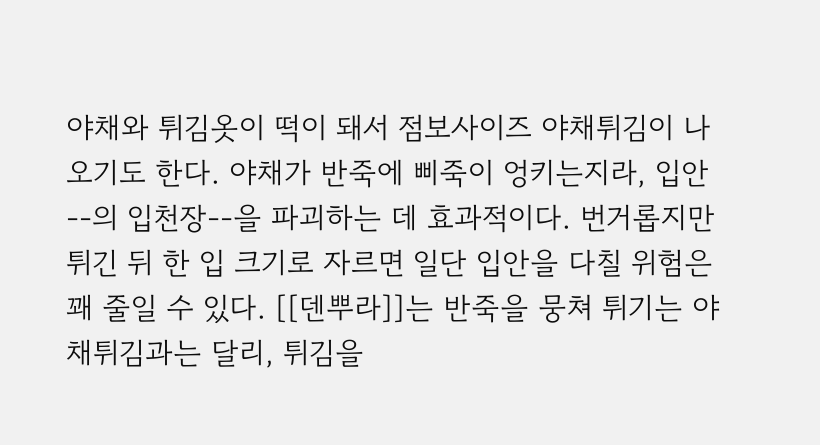야채와 튀김옷이 떡이 돼서 점보사이즈 야채튀김이 나오기도 한다. 야채가 반죽에 삐죽이 엉키는지라, 입안--의 입천장--을 파괴하는 데 효과적이다. 번거롭지만 튀긴 뒤 한 입 크기로 자르면 일단 입안을 다칠 위험은 꽤 줄일 수 있다. [[덴뿌라]]는 반죽을 뭉쳐 튀기는 야채튀김과는 달리, 튀김을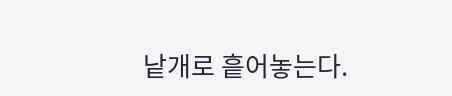낱개로 흩어놓는다.